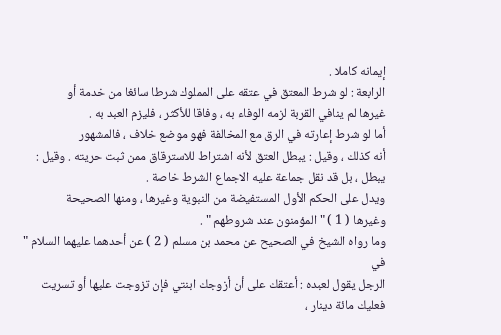إيمانه كاملا .
الرابعة : لو شرط المعتق في عتقه على المملوك شرطا سائغا من خدمة أو
غيرها لم ينافي القربة لزمه الوفاء به ، وفاقا للأكثر ، فليزم العبد به .
أما لو شرط إعارته في الرق مع المخالفة فهو موضع خلاف ، فالمشهور
أنه كذلك ، وقيل : يبطل العتق لأنه اشتراط للاسترقاق ممن ثبت حريته . وقيل :
يبطل ، بل قد نقل جماعة عليه الاجماع الشرط خاصة .
ويدل على الحكم الأول المستفيضة من النبوية وغيرها ، ومنها الصحيحة
وغيرها ( 1 ) " المؤمنون عند شروطهم " .
وما رواه الشيخ في الصحيح عن محمد بن مسلم ( 2 ) عن أحدهما عليهما السلام " في
الرجل يقول لعبده : أعتقك على أن أزوجك ابنتي فإن تزوجت عليها أو تسريت
فعليك مائة دينار ،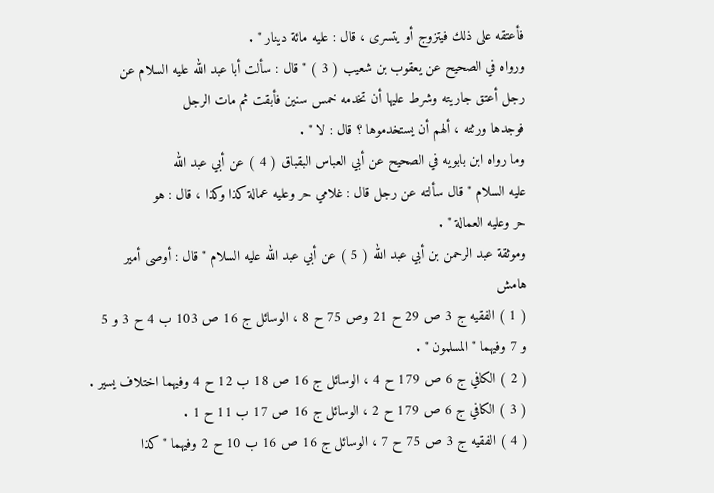فأعتقه على ذلك فيتزوج أو يتسرى ، قال : عليه مائة دينار " .
ورواه في الصحيح عن يعقوب بن شعيب ( 3 ) " قال : سألت أبا عبد الله عليه السلام عن
رجل أعتق جاريته وشرط عليها أن تخدمه خمس سنين فأبقت ثم مات الرجل
فوجدها ورثته ، ألهم أن يستخدموها ؟ قال : لا " .
وما رواه ابن بابويه في الصحيح عن أبي العباس البقباق ( 4 ) عن أبي عبد الله
عليه السلام " قال سألته عن رجل قال : غلامي حر وعليه عمالة كذا وكذا ، قال : هو
حر وعليه العمالة " .
وموثقة عبد الرحمن بن أبي عبد الله ( 5 ) عن أبي عبد الله عليه السلام " قال : أوصى أمير
هامش
( 1 ) الفقيه ج 3 ص 29 ح 21 وص 75 ح 8 ، الوسائل ج 16 ص 103 ب 4 ح 3 و 5
و 7 وفيهما " المسلمون " .
( 2 ) الكافي ج 6 ص 179 ح 4 ، الوسائل ج 16 ص 18 ب 12 ح 4 وفيهما اختلاف يسير .
( 3 ) الكافي ج 6 ص 179 ح 2 ، الوسائل ج 16 ص 17 ب 11 ح 1 .
( 4 ) الفقيه ج 3 ص 75 ح 7 ، الوسائل ج 16 ص 16 ب 10 ح 2 وفيهما " كذا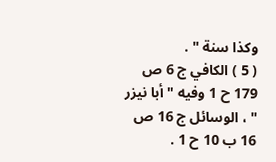وكذا سنة " .
( 5 ) الكافي ج 6 ص 179 ح 1 وفيه " أبا نيزر " ، الوسائل ج 16 ص 16 ب 10 ح 1 .